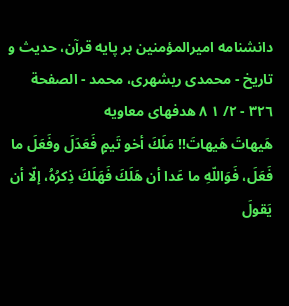دانشنامه اميرالمؤمنين بر پايه قرآن، حديث و تاريخ - محمدی ریشهری، محمد - الصفحة ٣٢٦ - ٢/ ١ ٨ هدفهاى معاويه
هَيهاتَ هَيهاتَ!! مَلَكَ أخو تَيمٍ فَعَدَلَ وفَعَلَ ما فَعَلَ، فَوَاللّهِ ما عَدا أن هَلَكَ فَهَلَكَ ذِكرُهُ، إلّا أن يَقولَ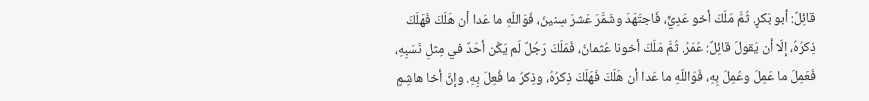قائِلٌ: أبو بَكرٍ. ثُمَّ مَلَكَ أخو عَدِيٍّ، فَاجتَهَدَ وشَمَّرَ عَشرَ سِنينَ، فَوَاللّهِ ما عَدا أن هَلَكَ فَهَلَكَ ذِكرُهُ، إلّا أن يَقولَ قائِلٌ: عُمَرُ. ثُمَّ مَلَكَ أخونا عُثمانُ، فَمَلَكَ رَجُلٌ لَم يَكُن أحَدٌ في مِثلِ نَسَبِهِ، فَعَمِلَ ما عَمِلَ وعُمِلَ بِهِ، فَوَاللّهِ ما عَدا أن هَلَكَ فَهَلَكَ ذِكرُهُ، وذِكرُ ما فُعِلَ بِهِ. وإنَّ أخا هاشِمٍ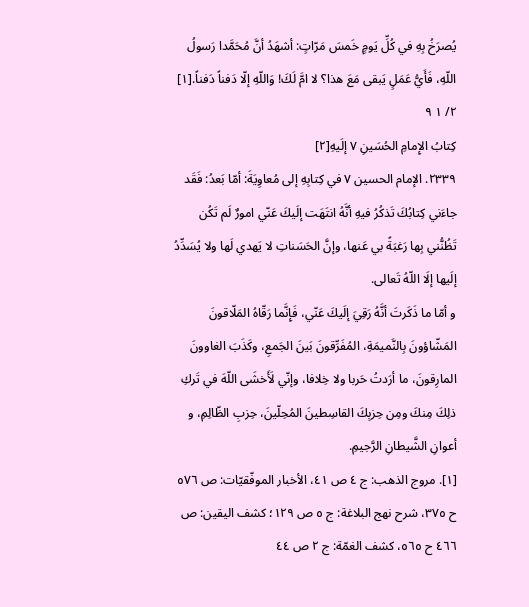يُصرَخُ بِهِ في كُلِّ يَومٍ خَمسَ مَرّاتٍ: أشهَدُ أنَّ مُحَمَّدا رَسولُ اللّهِ، فَأَيُّ عَمَلٍ يَبقى مَعَ هذا؟ لا امَّ لَكَ! وَاللّهِ إلّا دَفناً دَفناً.[١]
٢/ ١ ٩
كِتابُ الإِمامِ الحُسَينِ ٧ إلَيهِ[٢]
٢٣٣٩. الإمام الحسين ٧ في كِتابِهِ إلى مُعاوِيَةَ: أمّا بَعدُ: فَقَد جاءَني كِتابُكَ تَذكُرُ فيهِ أنَّهُ انتَهَت إلَيكَ عَنّي امورٌ لَم تَكُن تَظُنُّني بِها رَغبَةً بي عَنها، وإنَّ الحَسَناتِ لا يَهدي لَها ولا يُسَدِّدُ إلَيها إلَا اللّهُ تَعالى.
و أمّا ما ذَكَرتَ أنَّهُ رَقِيَ إلَيكَ عَنّي، فَإِنَّما رَقّاهُ المَلّاقونَ المَشّاؤونَ بِالنَّميمَةِ، المُفَرِّقونَ بَينَ الجَمعِ، وكَذَبَ الغاوونَ المارِقونَ، ما أرَدتُ حَربا ولا خِلافا، وإنّي لَأَخشَى اللّهَ في تَركِ ذلِكَ مِنكَ ومِن حِزبِكَ القاسِطينَ المُحِلّينَ، حِزبِ الظّالِمِ، و أعوانِ الشَّيطانِ الرَّجيمِ.
[١]. مروج الذهب: ج ٤ ص ٤١، الأخبار الموفّقيّات: ص ٥٧٦ ح ٣٧٥، شرح نهج البلاغة: ج ٥ ص ١٢٩؛ كشف اليقين: ص ٤٦٦ ح ٥٦٥، كشف الغمّة: ج ٢ ص ٤٤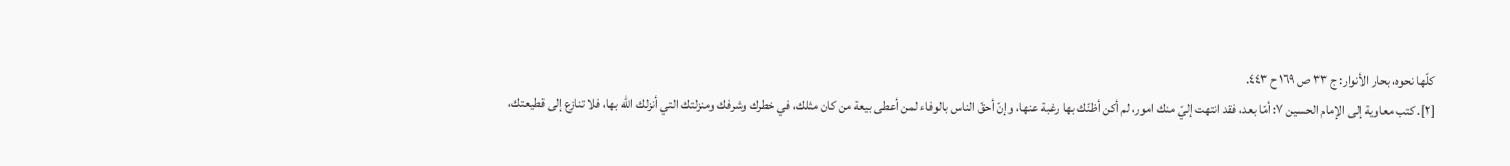كلّها نحوه، بحار الأنوار: ج ٣٣ ص ١٦٩ ح ٤٤٣.
[٢]. كتب معاوية إلى الإمام الحسين ٧: أمّا بعد، فقد انتهت إليّ منك امور، لم أكن أظنّك بها رغبة عنها، وإنّ أحقّ الناس بالوفاء لمن أعطى بيعة من كان مثلك، في خطرك وشرفك ومنزلتك التي أنزلك اللّه بها، فلا تنازع إلى قطيعتك،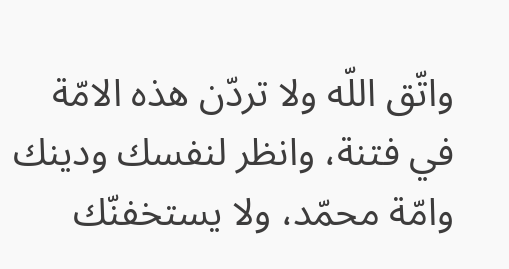واتّق اللّه ولا تردّن هذه الامّة في فتنة، وانظر لنفسك ودينك وامّة محمّد، ولا يستخفنّك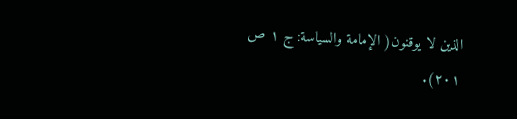الذين لا يوقنون( الإمامة والسياسة: ج ١ ص ٢٠١).